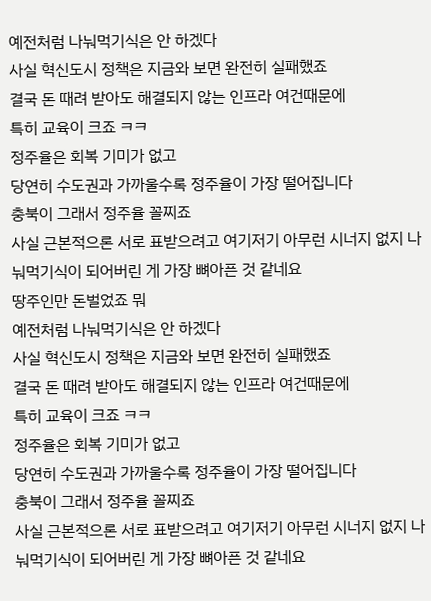예전처럼 나눠먹기식은 안 하겠다
사실 혁신도시 정책은 지금와 보면 완전히 실패했죠
결국 돈 때려 받아도 해결되지 않는 인프라 여건때문에
특히 교육이 크죠 ㅋㅋ
정주율은 회복 기미가 없고
당연히 수도권과 가까울수록 정주율이 가장 떨어집니다
충북이 그래서 정주율 꼴찌죠
사실 근본적으론 서로 표받으려고 여기저기 아무런 시너지 없지 나눠먹기식이 되어버린 게 가장 뼈아픈 것 같네요
땅주인만 돈벌었죠 뭐
예전처럼 나눠먹기식은 안 하겠다
사실 혁신도시 정책은 지금와 보면 완전히 실패했죠
결국 돈 때려 받아도 해결되지 않는 인프라 여건때문에
특히 교육이 크죠 ㅋㅋ
정주율은 회복 기미가 없고
당연히 수도권과 가까울수록 정주율이 가장 떨어집니다
충북이 그래서 정주율 꼴찌죠
사실 근본적으론 서로 표받으려고 여기저기 아무런 시너지 없지 나눠먹기식이 되어버린 게 가장 뼈아픈 것 같네요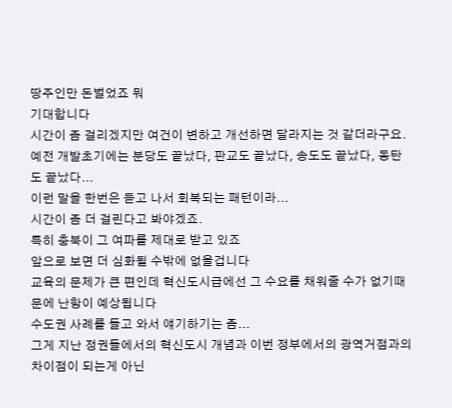땅주인만 돈벌었죠 뭐
기대합니다
시간이 좀 걸리겠지만 여건이 변하고 개선하면 달라지는 것 같더라구요.
예전 개발초기에는 분당도 끝났다, 판교도 끝났다, 송도도 끝났다, 동탄도 끝났다...
이런 말을 한번은 듣고 나서 회복되는 패턴이라...
시간이 좀 더 걸린다고 봐야겠죠.
특히 충북이 그 여파를 제대로 받고 있죠
앞으로 보면 더 심화될 수밖에 없을겁니다
교육의 문제가 큰 편인데 혁신도시급에선 그 수요를 채워줄 수가 없기때문에 난항이 예상됩니다
수도권 사례를 들고 와서 얘기하기는 좀...
그게 지난 정권들에서의 혁신도시 개념과 이번 정부에서의 광역거점과의 차이점이 되는게 아닌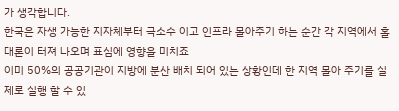가 생각합니다.
한국은 자생 가능한 지자체부터 극소수 이고 인프라 몰아주기 하는 순간 각 지역에서 홀대론이 터져 나오며 표심에 영향을 미치죠
이미 50%의 공공기관이 지방에 분산 배치 되어 있는 상황인데 한 지역 몰아 주기를 실제로 실행 할 수 있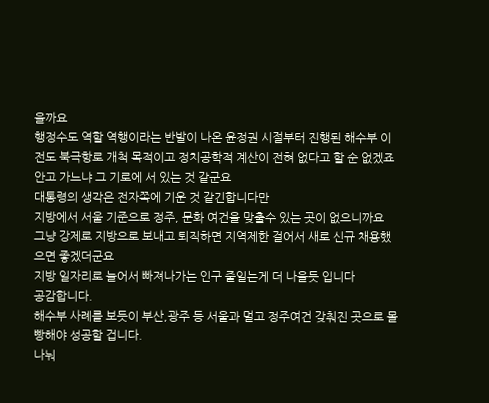을까요
행정수도 역할 역행이라는 반발이 나온 윤정권 시절부터 진행된 해수부 이전도 북극항로 개척 목적이고 정치공학적 계산이 전혀 없다고 할 순 없겠죠
안고 가느냐 그 기로에 서 있는 것 같군요
대통령의 생각은 전자쪽에 기운 것 같긴합니다만
지방에서 서울 기준으로 정주, 문화 여건을 맞출수 있는 곳이 없으니까요
그냥 강제로 지방으로 보내고 퇴직하면 지역제한 걸어서 새로 신규 채용했으면 좋겠더군요
지방 일자리로 늘어서 빠져나가는 인구 줄일는게 더 나을듯 입니다
공감합니다.
해수부 사례를 보듯이 부산,광주 등 서울과 멀고 정주여건 갖춰진 곳으로 몰빵해야 성공할 겁니다.
나눠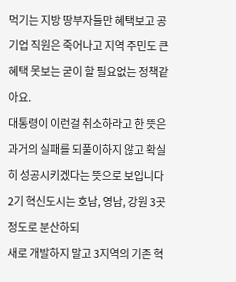먹기는 지방 땅부자들만 혜택보고 공기업 직원은 죽어나고 지역 주민도 큰 혜택 못보는 굳이 할 필요없는 정책같아요.
대통령이 이런걸 취소하라고 한 뜻은 과거의 실패를 되풀이하지 않고 확실히 성공시키겠다는 뜻으로 보입니다
2기 혁신도시는 호남, 영남, 강원 3곳 정도로 분산하되
새로 개발하지 말고 3지역의 기존 혁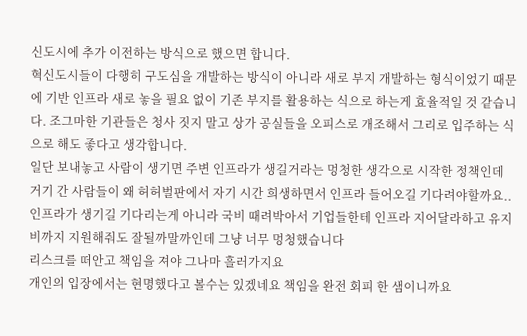신도시에 추가 이전하는 방식으로 했으면 합니다.
혁신도시들이 다행히 구도심을 개발하는 방식이 아니라 새로 부지 개발하는 형식이었기 때문에 기반 인프라 새로 놓을 필요 없이 기존 부지를 활용하는 식으로 하는게 효율적일 것 같습니다. 조그마한 기관들은 청사 짓지 말고 상가 공실들을 오피스로 개조해서 그리로 입주하는 식으로 해도 좋다고 생각합니다.
일단 보내놓고 사람이 생기면 주변 인프라가 생길거라는 멍청한 생각으로 시작한 정책인데 거기 간 사람들이 왜 허허벌판에서 자기 시간 희생하면서 인프라 들어오길 기다려야할까요..
인프라가 생기길 기다리는게 아니라 국비 때려박아서 기업들한테 인프라 지어달라하고 유지비까지 지원해줘도 잘될까말까인데 그냥 너무 멍청했습니다
리스크를 떠안고 책임을 져야 그나마 흘러가지요
개인의 입장에서는 현명했다고 볼수는 있겠네요 책임을 완전 회피 한 샘이니까요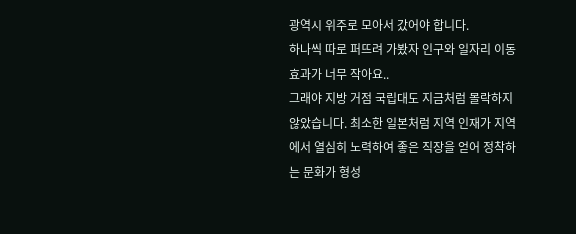광역시 위주로 모아서 갔어야 합니다.
하나씩 따로 퍼뜨려 가봤자 인구와 일자리 이동효과가 너무 작아요..
그래야 지방 거점 국립대도 지금처럼 몰락하지 않았습니다. 최소한 일본처럼 지역 인재가 지역에서 열심히 노력하여 좋은 직장을 얻어 정착하는 문화가 형성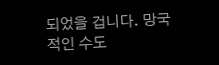되었을 겁니다. 망국적인 수도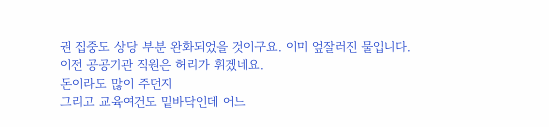권 집중도 상당 부분 완화되었을 것이구요. 이미 엎잘러진 물입니다.
이전 공공기관 직원은 허리가 휘겠네요.
돈이라도 많이 주던지
그리고 교육여건도 밑바닥인데 어느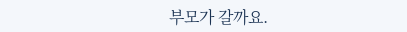부모가 갈까요.